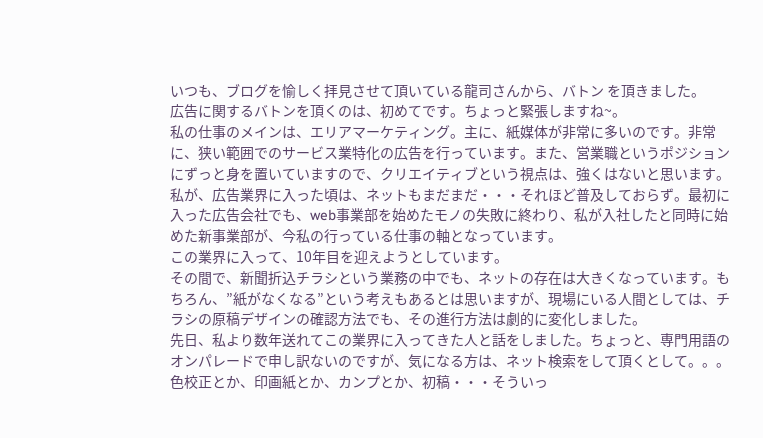いつも、ブログを愉しく拝見させて頂いている龍司さんから、バトン を頂きました。
広告に関するバトンを頂くのは、初めてです。ちょっと緊張しますね~。
私の仕事のメインは、エリアマーケティング。主に、紙媒体が非常に多いのです。非常に、狭い範囲でのサービス業特化の広告を行っています。また、営業職というポジションにずっと身を置いていますので、クリエイティブという視点は、強くはないと思います。
私が、広告業界に入った頃は、ネットもまだまだ・・・それほど普及しておらず。最初に入った広告会社でも、web事業部を始めたモノの失敗に終わり、私が入社したと同時に始めた新事業部が、今私の行っている仕事の軸となっています。
この業界に入って、10年目を迎えようとしています。
その間で、新聞折込チラシという業務の中でも、ネットの存在は大きくなっています。もちろん、”紙がなくなる”という考えもあるとは思いますが、現場にいる人間としては、チラシの原稿デザインの確認方法でも、その進行方法は劇的に変化しました。
先日、私より数年送れてこの業界に入ってきた人と話をしました。ちょっと、専門用語のオンパレードで申し訳ないのですが、気になる方は、ネット検索をして頂くとして。。。色校正とか、印画紙とか、カンプとか、初稿・・・そういっ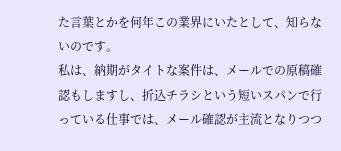た言葉とかを何年この業界にいたとして、知らないのです。
私は、納期がタイトな案件は、メールでの原稿確認もしますし、折込チラシという短いスパンで行っている仕事では、メール確認が主流となりつつ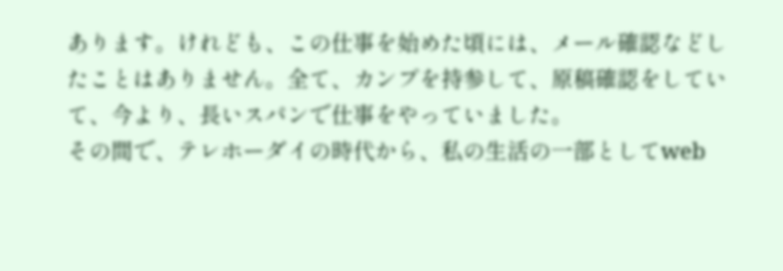あります。けれども、この仕事を始めた頃には、メール確認などしたことはありません。全て、カンプを持参して、原稿確認をしていて、今より、長いスパンで仕事をやっていました。
その間で、テレホーダイの時代から、私の生活の一部としてweb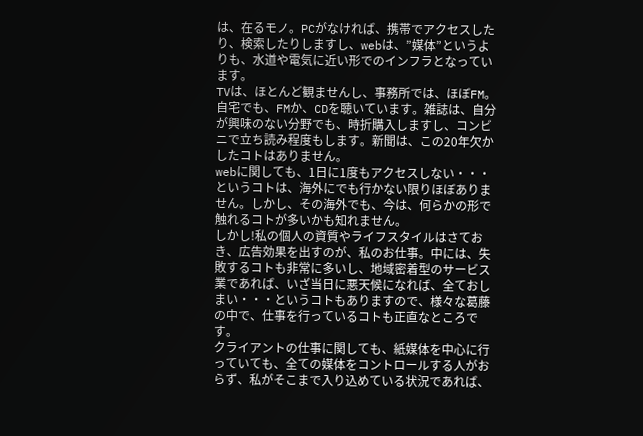は、在るモノ。PCがなければ、携帯でアクセスしたり、検索したりしますし、webは、”媒体”というよりも、水道や電気に近い形でのインフラとなっています。
TVは、ほとんど観ませんし、事務所では、ほぼFM。自宅でも、FMか、CDを聴いています。雑誌は、自分が興味のない分野でも、時折購入しますし、コンビニで立ち読み程度もします。新聞は、この20年欠かしたコトはありません。
webに関しても、1日に1度もアクセスしない・・・というコトは、海外にでも行かない限りほぼありません。しかし、その海外でも、今は、何らかの形で触れるコトが多いかも知れません。
しかし!私の個人の資質やライフスタイルはさておき、広告効果を出すのが、私のお仕事。中には、失敗するコトも非常に多いし、地域密着型のサービス業であれば、いざ当日に悪天候になれば、全ておしまい・・・というコトもありますので、様々な葛藤の中で、仕事を行っているコトも正直なところです。
クライアントの仕事に関しても、紙媒体を中心に行っていても、全ての媒体をコントロールする人がおらず、私がそこまで入り込めている状況であれば、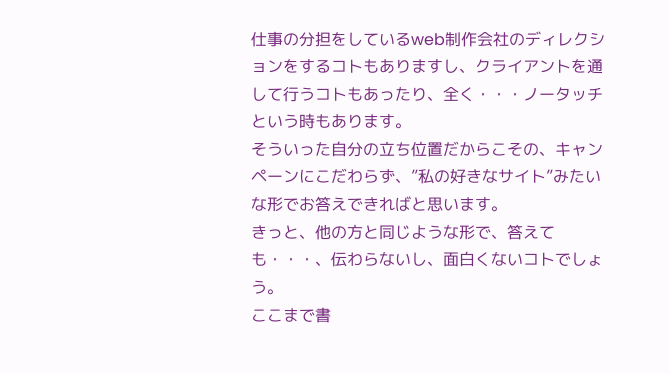仕事の分担をしているweb制作会社のディレクションをするコトもありますし、クライアントを通して行うコトもあったり、全く・・・ノータッチという時もあります。
そういった自分の立ち位置だからこその、キャンペーンにこだわらず、”私の好きなサイト”みたいな形でお答えできればと思います。
きっと、他の方と同じような形で、答えても・・・、伝わらないし、面白くないコトでしょう。
ここまで書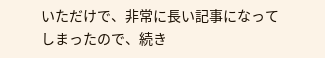いただけで、非常に長い記事になってしまったので、続き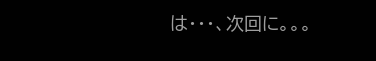は・・・、次回に。。。